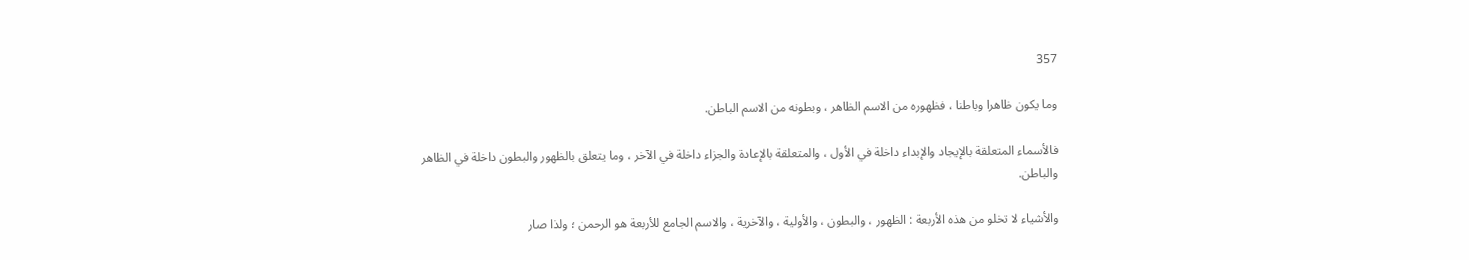357

وما يكون ظاهرا وباطنا ، فظهوره من الاسم الظاهر ، وبطونه من الاسم الباطن.

فالأسماء المتعلقة بالإيجاد والإبداء داخلة في الأول ، والمتعلقة بالإعادة والجزاء داخلة في الآخر ، وما يتعلق بالظهور والبطون داخلة في الظاهر والباطن.

والأشياء لا تخلو من هذه الأربعة : الظهور ، والبطون ، والأولية ، والآخرية ، والاسم الجامع للأربعة هو الرحمن ؛ ولذا صار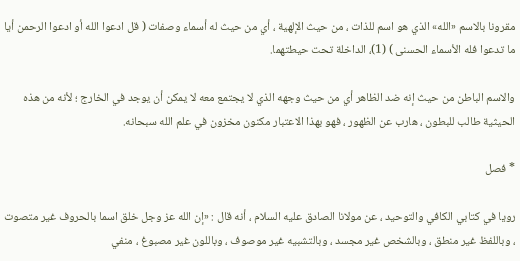مقرونا بالاسم «الله» الذي هو اسم للذات ، من حيث الإلهية ، أي من حيث له أسماء وصفات ( قل ادعوا الله أو ادعوا الرحمن أيا ما تدعوا فله الأسماء الحسنى ) (1)، الداخلة تحت حيطتهما.

والاسم الباطن من حيث إنه ضد الظاهر أي من حيث وجهه الذي لا يجتمع معه لا يمكن أن يوجد في الخارج ؛ لأنه من هذه الحيثية طالب للبطون ، هارب عن الظهور ، فهو بهذا الاعتبار مكنون مخزون في علم الله سبحانه.

* فصل

رويا في كتابي الكافي والتوحيد ، عن مولانا الصادق عليه السلام ، أنه قال : «إن الله عز وجل خلق اسما بالحروف غير متصوت ، وباللفظ غير منطق ، وبالشخص غير مجسد ، وبالتشبيه غير موصوف ، وباللون غير مصبوغ ، منفي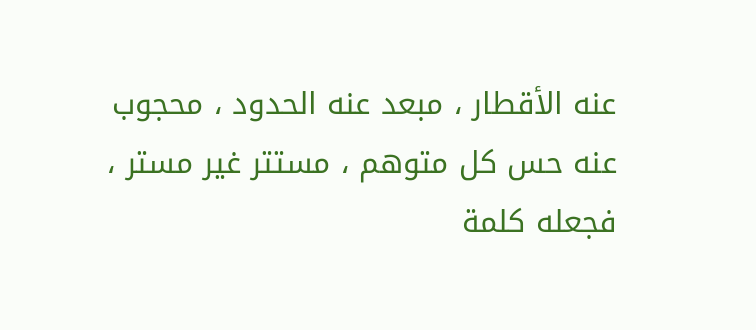عنه الأقطار ، مبعد عنه الحدود ، محجوب عنه حس كل متوهم ، مستتر غير مستر ، فجعله كلمة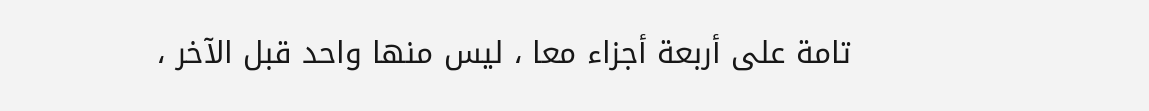تامة على أربعة أجزاء معا ، ليس منها واحد قبل الآخر ،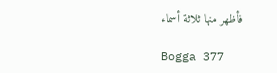فأظهر منها ثلاثة أسماء

Bogga 377